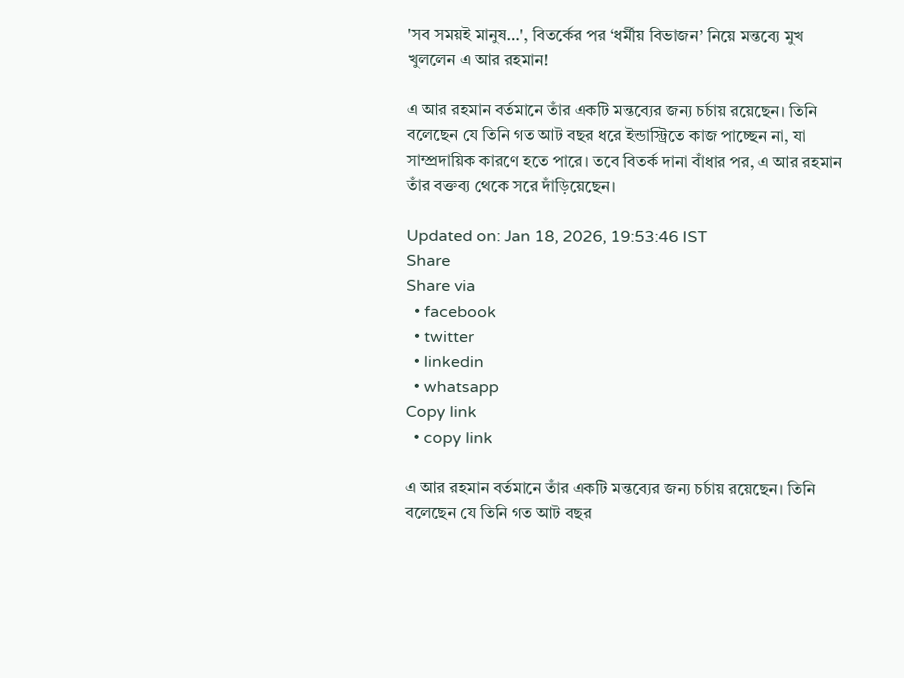'সব সময়ই মানুষ…', বিতর্কের পর ‘ধর্মীয় বিভাজন’ নিয়ে মন্তব্যে মুখ খুললেন এ আর রহমান!

এ আর রহমান বর্তমানে তাঁর একটি মন্তব্যের জন্য চর্চায় রয়েছেন। তিনি বলেছেন যে তিনি গত আট বছর ধরে ইন্ডাস্ট্রিতে কাজ পাচ্ছেন না, যা সাম্প্রদায়িক কারণে হতে পারে। তবে বিতর্ক দানা বাঁধার পর, এ আর রহমান তাঁর বক্তব্য থেকে সরে দাঁড়িয়েছেন।

Updated on: Jan 18, 2026, 19:53:46 IST
Share
Share via
  • facebook
  • twitter
  • linkedin
  • whatsapp
Copy link
  • copy link

এ আর রহমান বর্তমানে তাঁর একটি মন্তব্যের জন্য চর্চায় রয়েছেন। তিনি বলেছেন যে তিনি গত আট বছর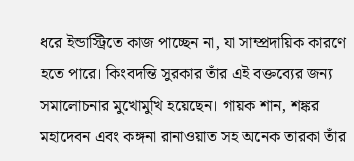ধরে ইন্ডাস্ট্রিতে কাজ পাচ্ছেন না, যা সাম্প্রদায়িক কারণে হতে পারে। কিংবদন্তি সুরকার তাঁর এই বক্তব্যের জন্য সমালোচনার মুখোমুখি হয়েছেন। গায়ক শান, শঙ্কর মহাদেবন এবং কঙ্গনা রানাওয়াত সহ অনেক তারকা তাঁর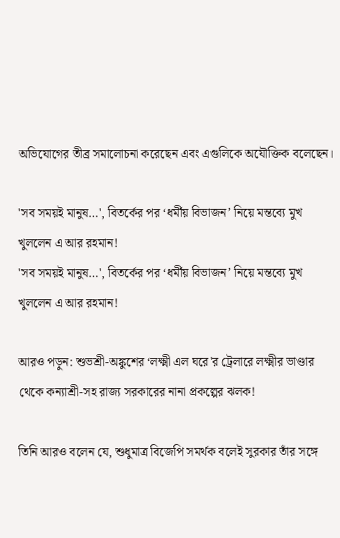অভিযোগের তীব্র সমালোচনা করেছেন এবং এগুলিকে অযৌক্তিক বলেছেন।

'সব সময়ই মানুষ…', বিতর্কের পর ‘ধর্মীয় বিভাজন’ নিয়ে মন্তব্যে মুখ খুললেন এ আর রহমান!
'সব সময়ই মানুষ…', বিতর্কের পর ‘ধর্মীয় বিভাজন’ নিয়ে মন্তব্যে মুখ খুললেন এ আর রহমান!

আরও পড়ুন: শুভশ্রী-অঙ্কুশের ‘লক্ষ্মী এল ঘরে'র ট্রেলারে লক্ষ্মীর ভাণ্ডার থেকে কন্যাশ্রী-সহ রাজ্য সরকারের নানা প্রকল্পের ঝলক!

তিনি আরও বলেন যে, শুধুমাত্র বিজেপি সমর্থক বলেই সুরকার তাঁর সঙ্গে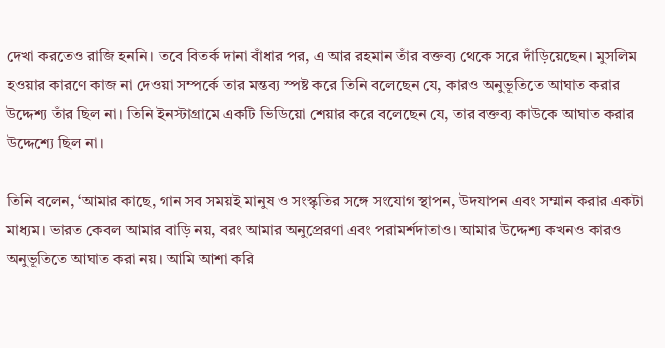দেখা করতেও রাজি হননি। তবে বিতর্ক দানা বাঁধার পর, এ আর রহমান তাঁর বক্তব্য থেকে সরে দাঁড়িয়েছেন। মুসলিম হওয়ার কারণে কাজ না দেওয়া সম্পর্কে তার মন্তব্য স্পষ্ট করে তিনি বলেছেন যে, কারও অনুভূতিতে আঘাত করার উদ্দেশ্য তাঁর ছিল না। তিনি ইনস্টাগ্রামে একটি ভিডিয়ো শেয়ার করে বলেছেন যে, তার বক্তব্য কাউকে আঘাত করার উদ্দেশ্যে ছিল না।

তিনি বলেন, ‘আমার কাছে, গান সব সময়ই মানুষ ও সংস্কৃতির সঙ্গে সংযোগ স্থাপন, উদযাপন এবং সম্মান করার একটা মাধ্যম। ভারত কেবল আমার বাড়ি নয়, বরং আমার অনুপ্রেরণা এবং পরামর্শদাতাও। আমার উদ্দেশ্য কখনও কারও অনুভূতিতে আঘাত করা নয়। আমি আশা করি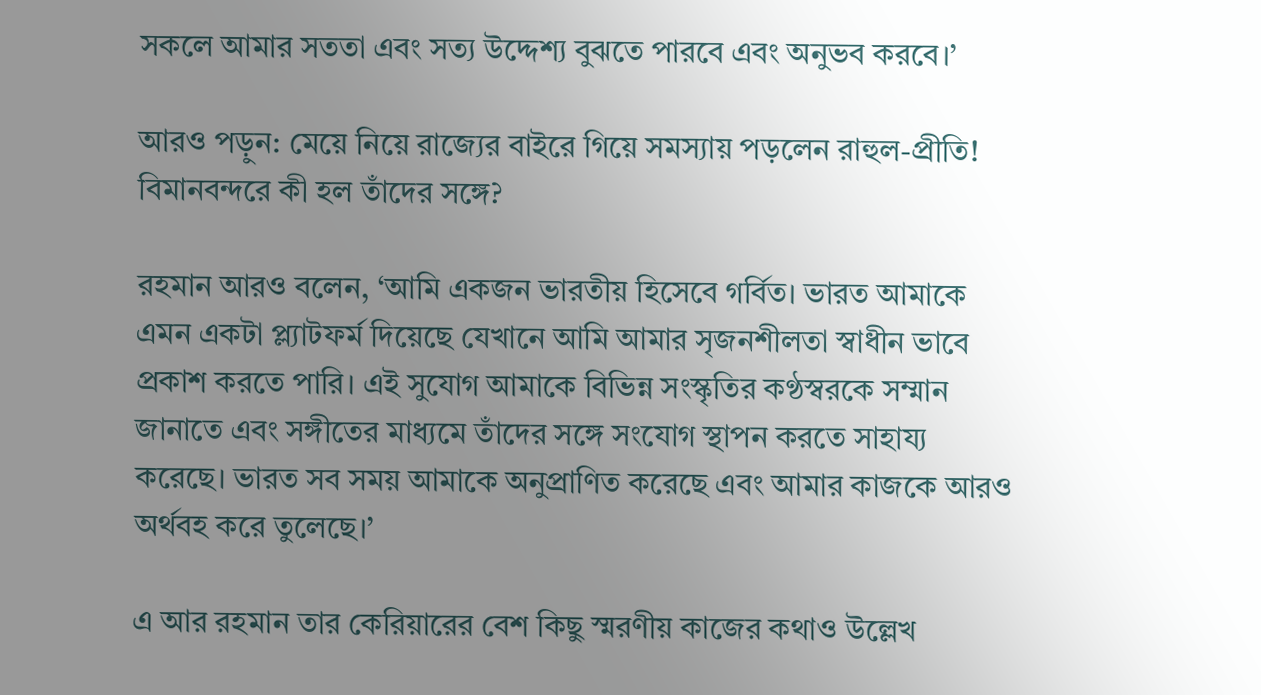সকলে আমার সততা এবং সত্য উদ্দেশ্য বুঝতে পারবে এবং অনুভব করবে।’

আরও পড়ুন: মেয়ে নিয়ে রাজ্যের বাইরে গিয়ে সমস্যায় পড়লেন রাহুল-প্রীতি! বিমানবন্দরে কী হল তাঁদের সঙ্গে?

রহমান আরও বলেন, ‘আমি একজন ভারতীয় হিসেবে গর্বিত। ভারত আমাকে এমন একটা প্ল্যাটফর্ম দিয়েছে যেখানে আমি আমার সৃজনশীলতা স্বাধীন ভাবে প্রকাশ করতে পারি। এই সুযোগ আমাকে বিভিন্ন সংস্কৃতির কণ্ঠস্বরকে সম্মান জানাতে এবং সঙ্গীতের মাধ্যমে তাঁদের সঙ্গে সংযোগ স্থাপন করতে সাহায্য করেছে। ভারত সব সময় আমাকে অনুপ্রাণিত করেছে এবং আমার কাজকে আরও অর্থবহ করে তুলেছে।’

এ আর রহমান তার কেরিয়ারের বেশ কিছু স্মরণীয় কাজের কথাও উল্লেখ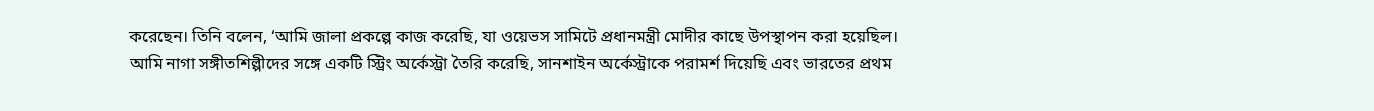করেছেন। তিনি বলেন, ‘আমি জালা প্রকল্পে কাজ করেছি, যা ওয়েভস সামিটে প্রধানমন্ত্রী মোদীর কাছে উপস্থাপন করা হয়েছিল। আমি নাগা সঙ্গীতশিল্পীদের সঙ্গে একটি স্ট্রিং অর্কেস্ট্রা তৈরি করেছি, সানশাইন অর্কেস্ট্রাকে পরামর্শ দিয়েছি এবং ভারতের প্রথম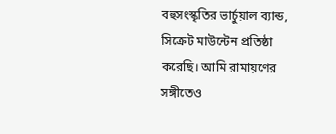বহুসংস্কৃতির ভার্চুয়াল ব্যান্ড, সিক্রেট মাউন্টেন প্রতিষ্ঠা করেছি। আমি রামায়ণের সঙ্গীতেও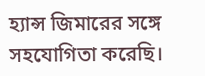হ্যান্স জিমারের সঙ্গে সহযোগিতা করেছি।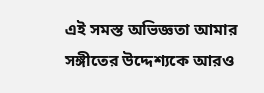এই সমস্ত অভিজ্ঞতা আমার সঙ্গীতের উদ্দেশ্যকে আরও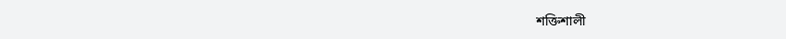শক্তিশালী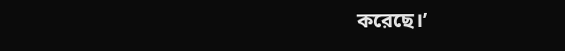করেছে।’